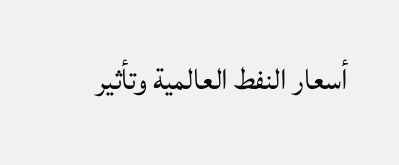أسعار النفط العالمية وتأثير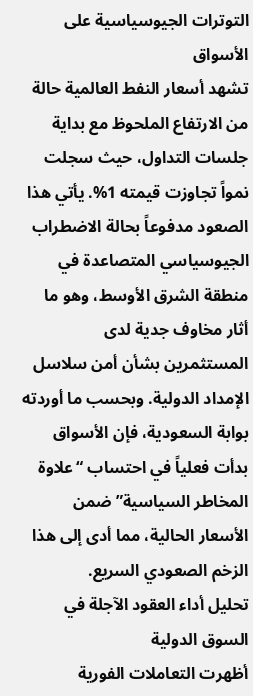التوترات الجيوسياسية على الأسواق
تشهد أسعار النفط العالمية حالة من الارتفاع الملحوظ مع بداية جلسات التداول، حيث سجلت نمواً تجاوزت قيمته 1%. يأتي هذا الصعود مدفوعاً بحالة الاضطراب الجيوسياسي المتصاعدة في منطقة الشرق الأوسط، وهو ما أثار مخاوف جدية لدى المستثمرين بشأن أمن سلاسل الإمداد الدولية. وبحسب ما أوردته بوابة السعودية، فإن الأسواق بدأت فعلياً في احتساب “علاوة المخاطر السياسية” ضمن الأسعار الحالية، مما أدى إلى هذا الزخم الصعودي السريع.
تحليل أداء العقود الآجلة في السوق الدولية
أظهرت التعاملات الفورية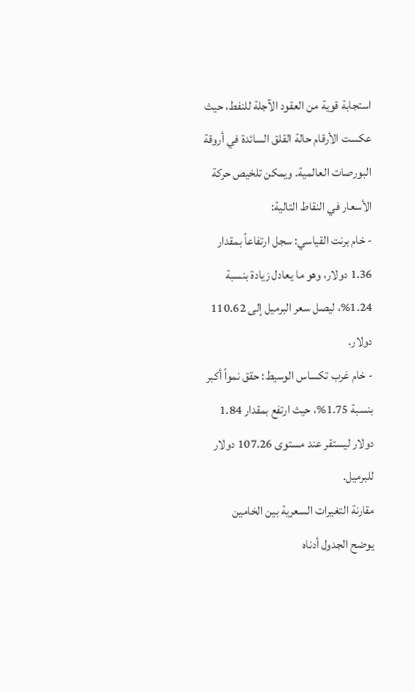استجابة قوية من العقود الآجلة للنفط، حيث عكست الأرقام حالة القلق السائدة في أروقة البورصات العالمية. ويمكن تلخيص حركة الأسعار في النقاط التالية:
- خام برنت القياسي: سجل ارتفاعاً بمقدار 1.36 دولار، وهو ما يعادل زيادة بنسبة 1.24%، ليصل سعر البرميل إلى 110.62 دولار.
- خام غرب تكساس الوسيط: حقق نمواً أكبر بنسبة 1.75%، حيث ارتفع بمقدار 1.84 دولار ليستقر عند مستوى 107.26 دولار للبرميل.
مقارنة التغيرات السعرية بين الخامين
يوضح الجدول أدناه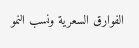الفوارق السعرية ونسب النمو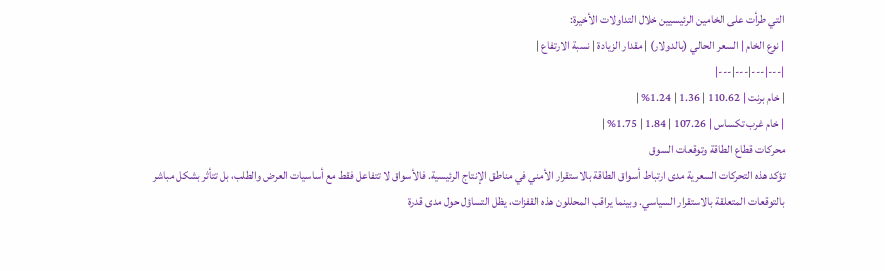التي طرأت على الخامين الرئيسيين خلال التداولات الأخيرة:
| نوع الخام | السعر الحالي (بالدولار) | مقدار الزيادة | نسبة الارتفاع |
|---|---|---|---|
| خام برنت | 110.62 | 1.36 | 1.24% |
| خام غرب تكساس | 107.26 | 1.84 | 1.75% |
محركات قطاع الطاقة وتوقعات السوق
تؤكد هذه التحركات السعرية مدى ارتباط أسواق الطاقة بالاستقرار الأمني في مناطق الإنتاج الرئيسية. فالأسواق لا تتفاعل فقط مع أساسيات العرض والطلب، بل تتأثر بشكل مباشر بالتوقعات المتعلقة بالاستقرار السياسي. وبينما يراقب المحللون هذه القفزات، يظل التساؤل حول مدى قدرة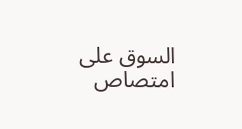السوق على امتصاص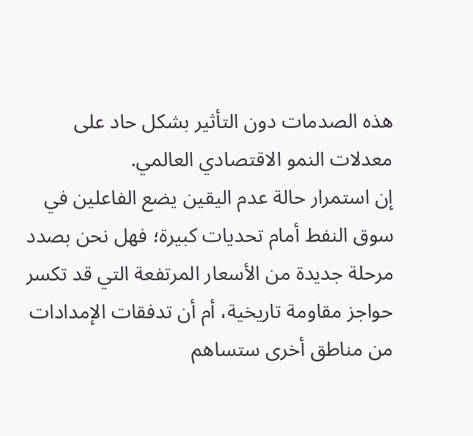هذه الصدمات دون التأثير بشكل حاد على معدلات النمو الاقتصادي العالمي.
إن استمرار حالة عدم اليقين يضع الفاعلين في سوق النفط أمام تحديات كبيرة؛ فهل نحن بصدد مرحلة جديدة من الأسعار المرتفعة التي قد تكسر حواجز مقاومة تاريخية، أم أن تدفقات الإمدادات من مناطق أخرى ستساهم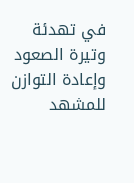في تهدئة وتيرة الصعود وإعادة التوازن للمشهد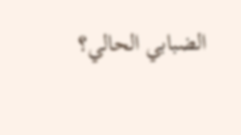الضبابي الحالي؟